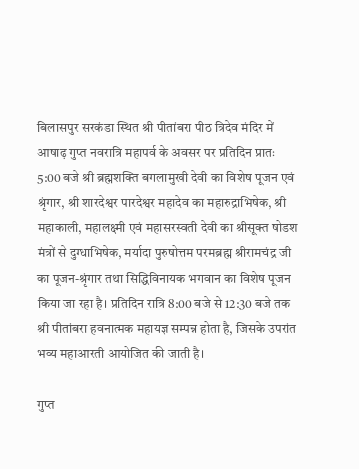बिलासपुर सरकंडा स्थित श्री पीतांबरा पीठ त्रिदेव मंदिर में आषाढ़ गुप्त नवरात्रि महापर्व के अवसर पर प्रतिदिन प्रातः 5:00 बजे श्री ब्रह्मशक्ति बगलामुखी देवी का विशेष पूजन एवं श्रृंगार, श्री शारदेश्वर पारदेश्वर महादेव का महारुद्राभिषेक, श्री महाकाली, महालक्ष्मी एवं महासरस्वती देवी का श्रीसूक्त षोडश मंत्रों से दुग्धाभिषेक, मर्यादा पुरुषोत्तम परमब्रह्म श्रीरामचंद्र जी का पूजन-श्रृंगार तथा सिद्धिविनायक भगवान का विशेष पूजन किया जा रहा है। प्रतिदिन रात्रि 8:00 बजे से 12:30 बजे तक श्री पीतांबरा हवनात्मक महायज्ञ सम्पन्न होता है, जिसके उपरांत भव्य महाआरती आयोजित की जाती है।

गुप्त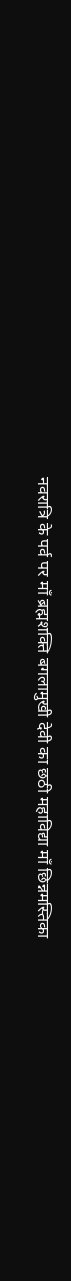नवरात्रि के पर्व पर माँ ब्रह्मशक्ति बगलामुखी देवी का छठी महाविद्या माँ छिन्नमस्तिका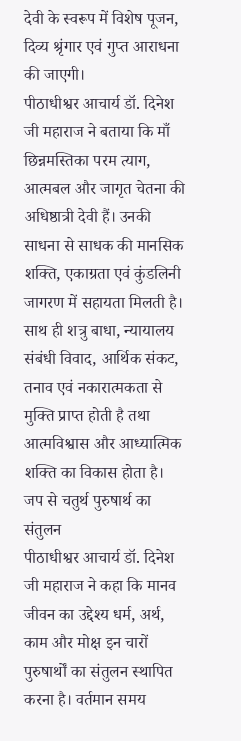देवी के स्वरूप में विशेष पूजन, दिव्य श्रृंगार एवं गुप्त आराधना की जाएगी।
पीठाधीश्वर आचार्य डॉ. दिनेश जी महाराज ने बताया कि माँ छिन्नमस्तिका परम त्याग, आत्मबल और जागृत चेतना की अधिष्ठात्री देवी हैं। उनकी साधना से साधक की मानसिक शक्ति, एकाग्रता एवं कुंडलिनी जागरण में सहायता मिलती है। साथ ही शत्रु बाधा, न्यायालय संबंधी विवाद, आर्थिक संकट, तनाव एवं नकारात्मकता से मुक्ति प्राप्त होती है तथा आत्मविश्वास और आध्यात्मिक शक्ति का विकास होता है।
जप से चतुर्थ पुरुषार्थ का संतुलन
पीठाधीश्वर आचार्य डॉ. दिनेश जी महाराज ने कहा कि मानव जीवन का उद्देश्य धर्म, अर्थ, काम और मोक्ष इन चारों पुरुषार्थों का संतुलन स्थापित करना है। वर्तमान समय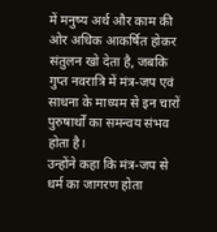में मनुष्य अर्थ और काम की ओर अधिक आकर्षित होकर संतुलन खो देता है, जबकि गुप्त नवरात्रि में मंत्र-जप एवं साधना के माध्यम से इन चारों पुरुषार्थों का समन्वय संभव होता है।
उन्होंने कहा कि मंत्र-जप से धर्म का जागरण होता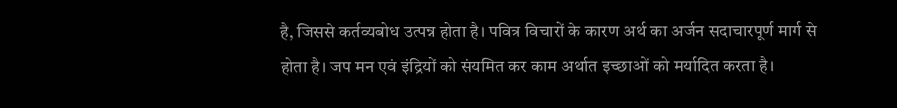है, जिससे कर्तव्यबोध उत्पन्न होता है। पवित्र विचारों के कारण अर्थ का अर्जन सदाचारपूर्ण मार्ग से होता है। जप मन एवं इंद्रियों को संयमित कर काम अर्थात इच्छाओं को मर्यादित करता है।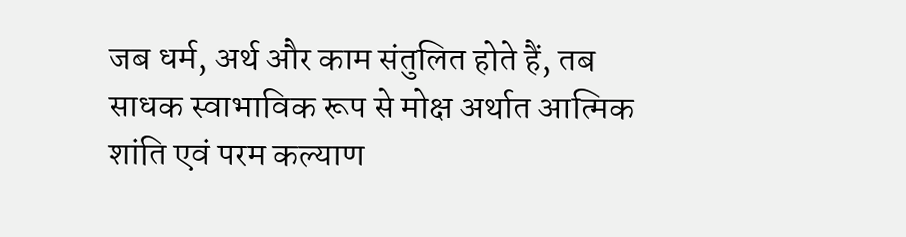जब धर्म, अर्थ और काम संतुलित होते हैं, तब साधक स्वाभाविक रूप से मोक्ष अर्थात आत्मिक शांति एवं परम कल्याण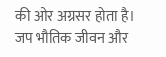की ओर अग्रसर होता है। जप भौतिक जीवन और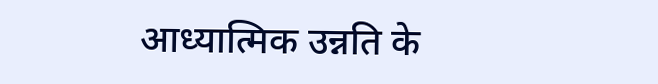आध्यात्मिक उन्नति के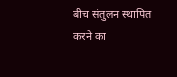बीच संतुलन स्थापित करने का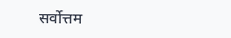सर्वोत्तम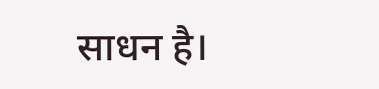साधन है।